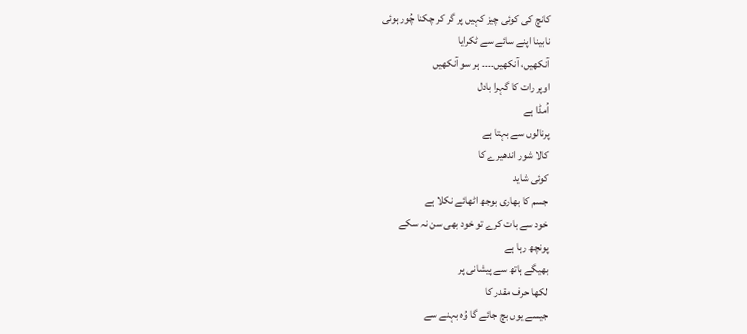کانچ کی کوئی چیز کہیں پر گر کر چکنا چُور ہوئی
نابینا اپنے سائے سے ٹکرایا
آنکھیں، آنکھیں۔۔۔۔ ہر سو آنکھیں
اوپر رات کا گہرا بادل
اُمڈا ہے
پرنالوں سے بہتا ہے
کالا شور اندھیرے کا
کوئی شاید
جسم کا بھاری بوجھ اٹھائے نکلا ہے
خود سے بات کرے تو خود بھی سن نہ سکے
پونچھ رہا ہے
بھیگے ہاتھ سے پیشانی پر
لکھا حرف مقدر کا
جیسے یوں بچ جائے گا وُہ بہنے سے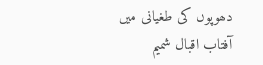دھوپوں کی طغیانی میں
آفتاب اقبال شمیم